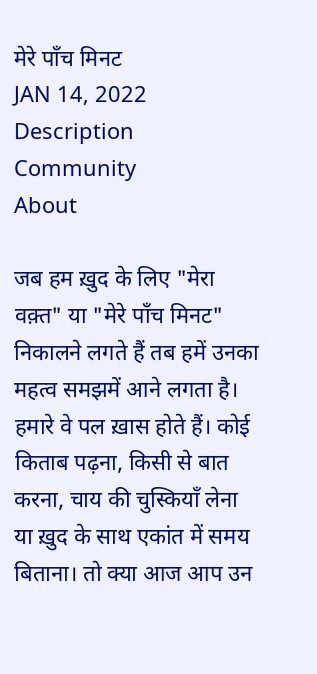मेरे पाँच मिनट
JAN 14, 2022
Description Community
About

जब हम ख़ुद के लिए "मेरा वक़्त" या "मेरे पाँच मिनट" निकालने लगते हैं तब हमें उनका महत्व समझमें आने लगता है। हमारे वे पल ख़ास होते हैं। कोई किताब पढ़ना, किसी से बात करना, चाय की चुस्कियाँ लेना या ख़ुद के साथ एकांत में समय बिताना। तो क्या आज आप उन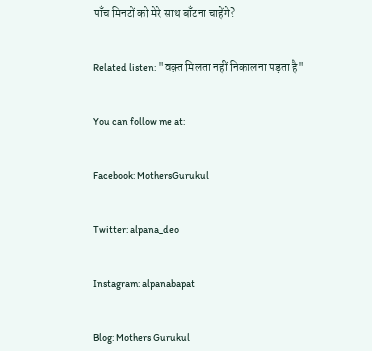पाँच मिनटों को मेरे साथ बाँटना चाहेंगे?


Related listen: "वक़्त मिलता नहीं निकालना पड़ता है"


You can follow me at:


Facebook: MothersGurukul


Twitter: alpana_deo


Instagram: alpanabapat


Blog: Mothers Gurukul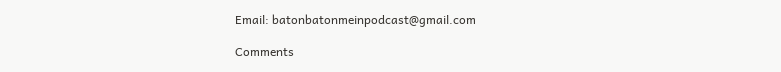Email: batonbatonmeinpodcast@gmail.com

Comments